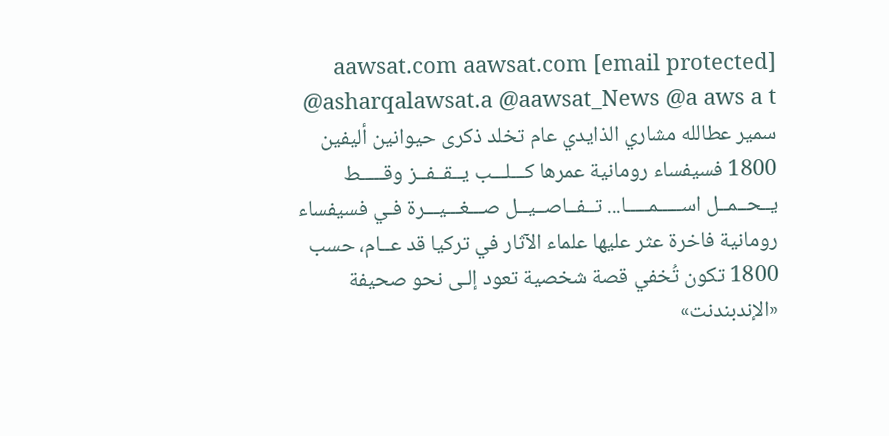[email protected] aawsat.com aawsat.com @asharqalawsat.a @aawsat_News @a aws a t سمير عطالله مشاري الذايدي عام تخلد ذكرى حيوانين أليفين 1800 فسيفساء رومانية عمرها كـــلـــب يــقــفــز وقـــــط يــحــمــل اســـــمـــــا... تــفــاصــيــل صـــغـــيـــرة فـي فسيفساء رومانية فاخرة عثر عليها علماء الآثار في تركيا قد عــام، حسب 1800 تكون تُخفي قصة شخصية تعود إلـى نحو صحيفة «الإندبندنت»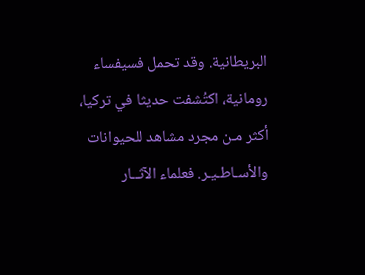البريطانية. وقد تحمل فسيفساء رومانية، اكتُشفت حديثا في تركيا، أكثر مـن مجرد مشاهد للحيوانات والأسـاطـيـر. فعلماء الآثــار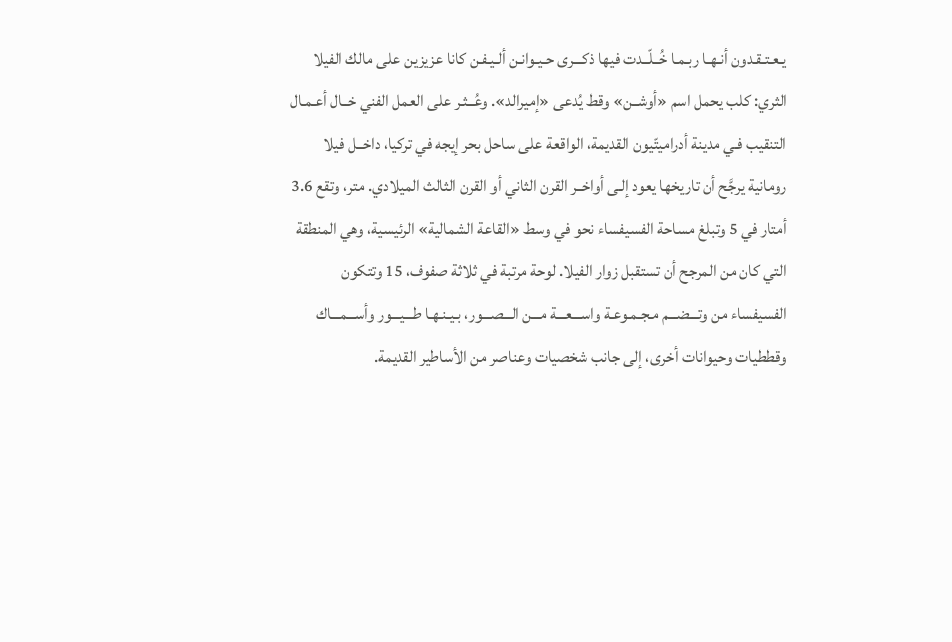يـعـتـقـدون أنـهـا ربـمـا خُــلّــدت فيها ذكـــرى حـيـوانـن ألـيـفـن كانا عزيزين على مالك الفيلا الثري: كلب يحمل اسم «أوشــن» وقط يُدعى «إميرالد». وعُــثـر على العمل الفني خــال أعـمـال التنقيب فـي مدينة أدراميتّيون القديمة، الواقعة على ساحل بحر إيجه في تركيا، داخــل فيلا رومانية يرجَّح أن تاريخها يعود إلـى أواخــر القرن الثاني أو القرن الثالث الميلادي. متر، وتقع 3.6 أمتار في 5 وتبلغ مساحة الفسيفساء نحو في وسط «القاعة الشمالية» الرئيسية، وهي المنطقة التي كان من المرجح أن تستقبل زوار الفيلا. لوحة مرتبة في ثلاثة صفوف، 15 وتتكون الفسيفساء من وتـــضـــم مـجـمـوعـة واســـعـــة مـــن الـــصـــور، بـيـنـهـا طـــيـــور وأســـمـــاك وقططيات وحيوانات أخرى، إلى جانب شخصيات وعناصر من الأساطير القديمة.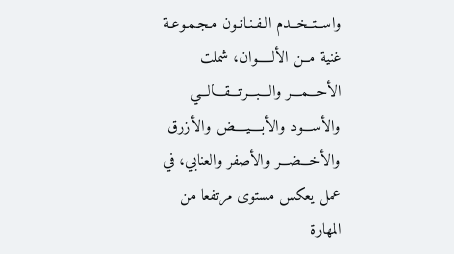واســتــخــدم الـفـنـانـون مـجـمـوعـة غنية مــن الألـــــوان، شملت الأحـــمـــر والـــبـــرتـــقـــالـــي والأســـود والأبــــيــــض والأزرق والأخـــضـــر والأصفر والعنابي، في عمل يعكس مستوى مرتفعا من المهارة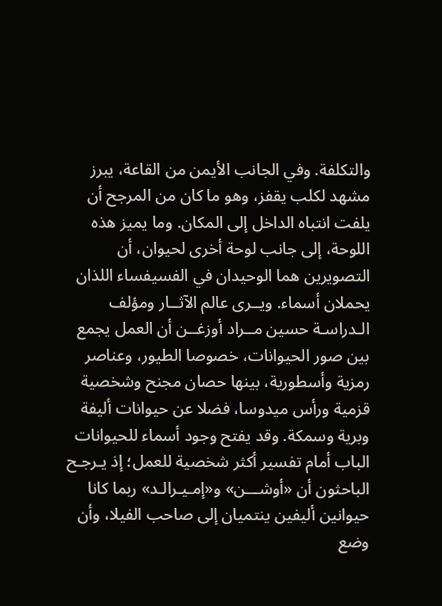والتكلفة. وفي الجانب الأيمن من القاعة، يبرز مشهد لكلب يقفز، وهو ما كان من المرجح أن يلفت انتباه الداخل إلى المكان. وما يميز هذه اللوحة، إلى جانب لوحة أخرى لحيوان، أن التصويرين هما الوحيدان في الفسيفساء اللذان يحملان أسماء. ويــرى عالم الآثــار ومؤلف الـدراسـة حسين مــراد أوزغــن أن العمل يجمع بين صور الحيوانات، خصوصا الطيور، وعناصر رمزية وأسطورية، بينها حصان مجنح وشخصية قزمية ورأس ميدوسا، فضلا عن حيوانات أليفة وبرية وسمكة. وقد يفتح وجود أسماء للحيوانات الباب أمام تفسير أكثر شخصية للعمل؛ إذ يـرجـح الباحثون أن «أوشـــن» و«إمـيـرالـد» ربما كانا حيوانين أليفين ينتميان إلى صاحب الفيلا، وأن وضع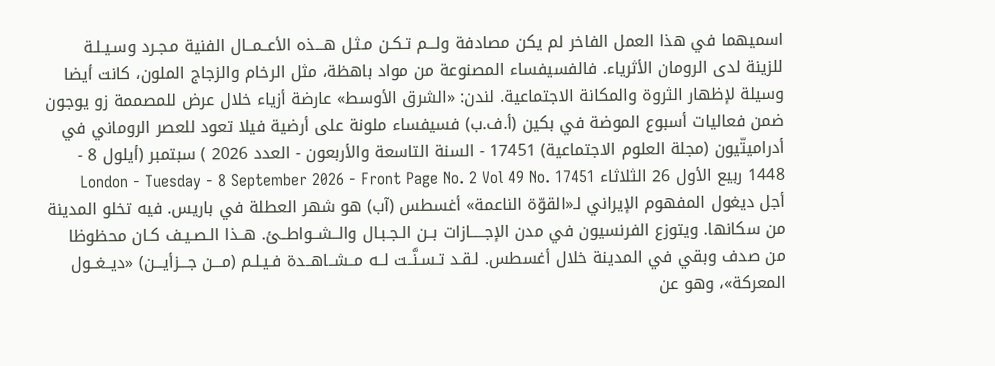اسميهما في هذا العمل الفاخر لم يكن مصادفة ولـــم تـكـن مـثـل هـــذه الأعــمــال الفنية مـجـرد وسـيـلـة للزينة لدى الرومان الأثرياء. فالفسيفساء المصنوعة من مواد باهظة، مثل الرخام والزجاج الملون، كانت أيضا وسيلة لإظهار الثروة والمكانة الاجتماعية. لندن: «الشرق الأوسط» عارضة أزياء خلال عرض للمصممة زو يوجون ضمن فعاليات أسبوع الموضة في بكين (أ.ف.ب) فسيفساء ملونة على أرضية فيلا تعود للعصر الروماني في أدراميتّيون (مجلة العلوم الاجتماعية) 17451 - السنة التاسعة والأربعون - العدد 2026 ) سبتمبر (أيلول 8 - 1448 ربيع الأول 26 الثلاثاء London - Tuesday - 8 September 2026 - Front Page No. 2 Vol 49 No. 17451 أجل ديغول المفهوم الإيراني لـ«القوّة الناعمة» أغسطس (آب) هو شهر العطلة في باريس. فيه تخلو المدينة من سكانها. ويتوزع الفرنسيون في مدن الإجـــــازات بــن الـجـبـال والــشــواطــئ. هــذا الـصـيـف كـان محظوظا من صدف وبقي في المدينة خلال أغسطس. لـقـد تـسـنَّــت لــه مــشــاهــدة فـيـلـم (مـــن جـــزأيـــن) «ديــغــول المعركة»، وهو عن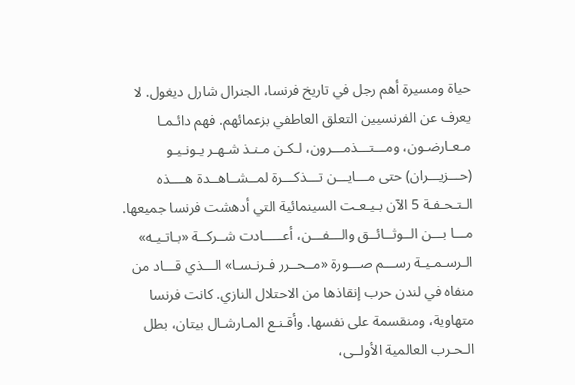حياة ومسيرة أهم رجل في تاريخ فرنسا، الجنرال شارل ديغول. لا يعرف عن الفرنسيين التعلق العاطفي بزعمائهم. فهم دائـمـا مـعـارضـون، ومـــتـــذمـــرون، لـكـن مـنـذ شـهـر يـونـيـو (حـــزيـــران) حتى مـــايـــن تـــذكـــرة لمــشــاهــدة هــــذه الـتـحـفـة 5 الآن بـيـعـت السينمائية التي أدهشت فرنسا جميعها. مـــا بـــن الــوثــائــق والـــفـــن، أعـــــادت شــركــة «بـاتـيـه» الـرسـمـيـة رســـم صـــورة «مــحــرر فـرنـسـا» الـــذي قـــاد من منفاه في لندن حرب إنقاذها من الاحتلال النازي. كانت فرنسا متهاوية، ومنقسمة على نفسها. وأقـنـع المـارشـال بيتان، بطل الـحـرب العالمية الأولــى،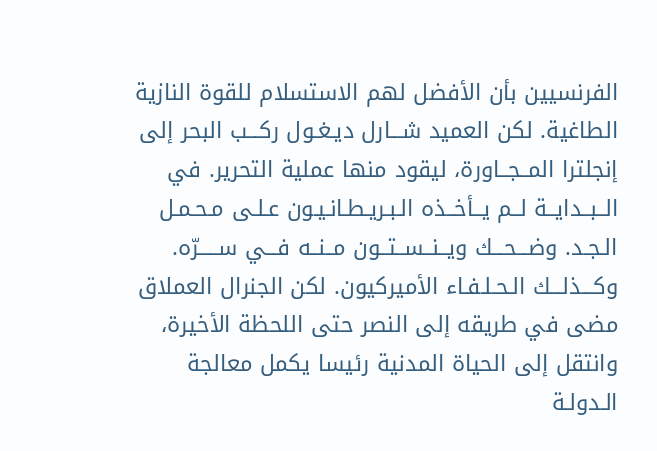الفرنسيين بأن الأفضل لهم الاستسلام للقوة النازية الطاغية. لكن العميد شـــارل ديـغـول ركـــب البحر إلى إنجلترا المــجــاورة، ليقود منها عملية التحرير. في الــبــدايــة لــم يــأخــذه الـبـريـطـانـيـون عـلـى مـحـمـل الـجـد. وضـــحـــك ويــنــســتــون مــنــه فـــي ســـــرّه. وكـــذلـــك الـحـلـفـاء الأميركيون. لكن الجنرال العملاق مضى في طريقه إلى النصر حتى اللحظة الأخيرة، وانتقل إلى الحياة المدنية رئيسا يكمل معالجة الـدولـة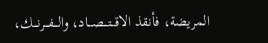المريضة، فأنقذ الاقـــتـــصـــاد، والـــفـــرنـــك،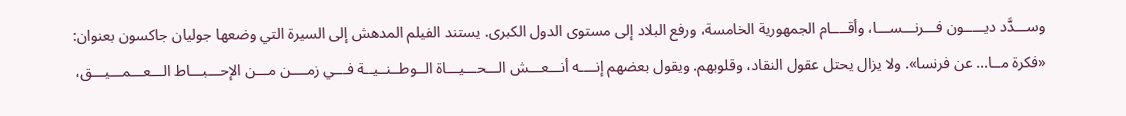وســـدَّد ديـــــون فـــرنـــســـا، وأقــــام الجمهورية الخامسة، ورفع البلاد إلى مستوى الدول الكبرى. يستند الفيلم المدهش إلى السيرة التي وضعها جوليان جاكسون بعنوان: «فكرة مــا... عن فرنسا». ولا يزال يحتل عقول النقاد، وقلوبهم. ويقول بعضهم إنــــه أنـــعـــش الـــحـــيـــاة الــوطــنــيــة فـــي زمــــن مـــن الإحـــبـــاط الـــعـــمـــيـــق،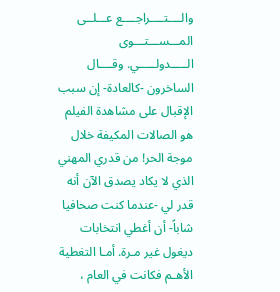والــــتــــراجــــع عـــلــى المـــســـتـــوى الـــــدولـــــي. وقــــال الساخرون -كالعادة- إن سبب الإقبال على مشاهدة الفيلم هو الصالات المكيفة خلال موجة الحر! من قدري المهني الذي لا يكاد يصدق الآن أنه قدر لي -عندما كنت صحافيا شاباً- أن أغطي انتخابات ديغول غير مـرة. أمـا التغطية الأهـم فكانت في العام ،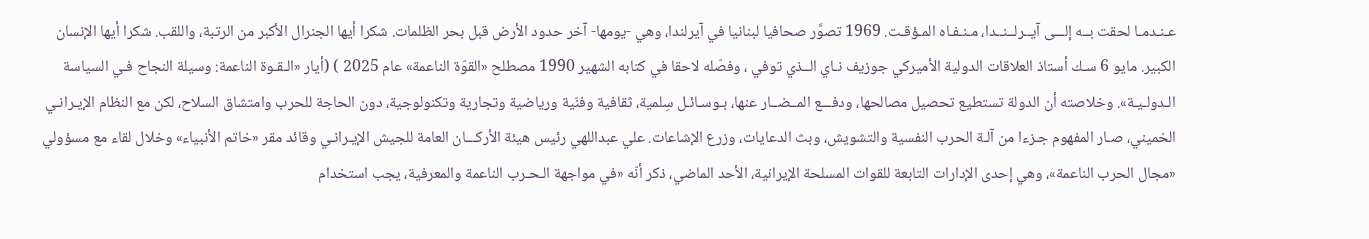عـنـدمـا لحقت بــه إلـــى آيــرلــنــدا، مـنـفـاه المـؤقـت. 1969 تصوَّر صحافيا لبنانيا في آيرلندا، وهي -يومها- آخر حدود الأرض قبل بحر الظلمات. شكرا أيها الجنرال الأكبر من الرتبة، واللقب. شكرا أيها الإنسان الكبير. مايو 6 سـك أستاذ العلاقات الدولية الأميركي جوزيف نـاي الــذي توفي ، وفصّله لاحقا في كتابه الشهير 1990 مصطلح «القوّة الناعمة» عام 2025 ) (أيار «الـقـوة الناعمة: وسيلة النجاح فـي السياسة الـدولـيـة». وخلاصته أن الدولة تستطيع تحصيل مصالحها، ودفـــع المــضــار عنها، بـوسـائـل سِلمية، ثقافية وفنّية ورياضية وتجارية وتكنولوجية، دون الحاجة للحرب وامتشاق السلاح، لكن مع النظام الإيـرانـي الخميني، صـار المفهوم جـزءا من آلـة الحرب النفسية والتشويش، وبث الدعايات، وزرع الإشاعات. علي عبداللهي رئيس هيئة الأركـــان العامة للجيش الإيـرانـي وقائد مقر «خاتم الأنبياء» وخلال لقاء مع مسؤولي «مجال الحرب الناعمة»، وهي إحدى الإدارات التابعة للقوات المسلحة الإيرانية، الأحد الماضي، ذكر أنّه «في مواجهة الـحـرب الناعمة والمعرفية، يجب استخدام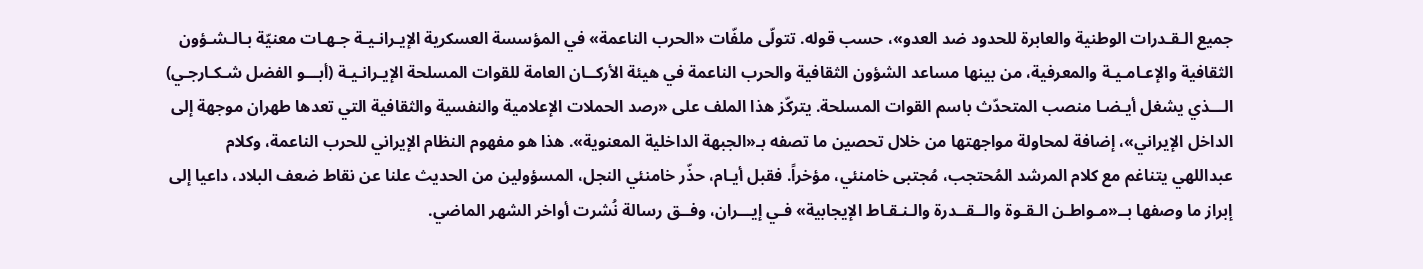جميع الـقـدرات الوطنية والعابرة للحدود ضد العدو»، حسب قوله. تتولّى ملفّات «الحرب الناعمة» في المؤسسة العسكرية الإيـرانـيـة جـهـات معنيّة بـالـشـؤون الثقافية والإعـامـيـة والمعرفية، من بينها مساعد الشؤون الثقافية والحرب الناعمة في هيئة الأركــان العامة للقوات المسلحة الإيـرانـيـة (أبـــو الفضل شـكـارجـي) الـــذي يشغل أيـضـا منصب المتحدّث باسم القوات المسلحة. يتركّز هذا الملف على «رصد الحملات الإعلامية والنفسية والثقافية التي تعدها طهران موجهة إلى الداخل الإيراني»، إضافة لمحاولة مواجهتها من خلال تحصين ما تصفه بـ«الجبهة الداخلية المعنوية». هذا هو مفهوم النظام الإيراني للحرب الناعمة، وكلام عبداللهي يتناغم مع كلام المرشد المُحتجب، مُجتبى خامنئي، مؤخراً. فقبل أيـام، حذّر خامنئي النجل، المسؤولين من الحديث علنا عن نقاط ضعف البلاد، داعيا إلى إبراز ما وصفها بــ«مـواطـن الـقـوة والــقــدرة والـنـقـاط الإيجابية» فـي إيـــران، وفــق رسالة نُشرت أواخر الشهر الماضي.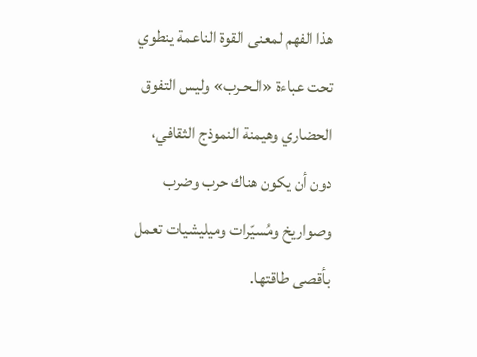هذا الفهم لمعنى القوة الناعمة ينطوي تحت عباءة «الـحـرب» وليس التفوق الحضاري وهيمنة النموذج الثقافي، دون أن يكون هناك حرب وضرب وصواريخ ومُسيّرات وميليشيات تعمل بأقصى طاقتها.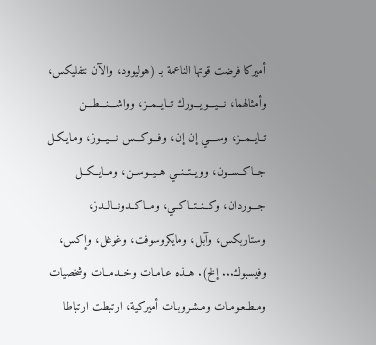أميركا فرضت قوتها الناعمة بـ (هوليوود، والآن نتفليكس، وأمثالهما، نـــيـــويـــورك تــايــمــز، وواشـــنـــطـــن تــايــمــز، وســــي إن إن، وفـــوكـــس نـــيـــوز، ومـايـكـل جــاكــســون، وويــتــنــي هــيــوســن، ومــايــكــل جـــوردان، وكــنــتــاكــي، ومــاكــدونــالــدز، وستاربكس، وآبل، ومايكروسوفت، وغوغل، وإكس، وفيسبوك... إلخ). هــذه عـامـات وخــدمــات وشخصيات ومـطـعـومـات ومـشـروبـات أميركية، ارتبطت ارتباطا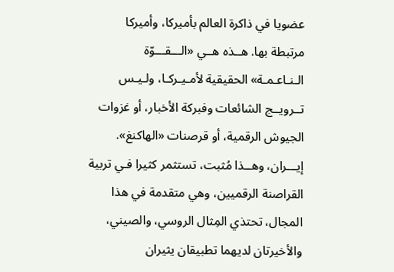عضويا في ذاكرة العالم بأميركا، وأميركا مرتبطة بها. هــذه هــي «الـــقـــوّة الـنـاعـمـة» الحقيقية لأمـيـركـا، ولـيـس تــرويــج الشائعات وفبركة الأخبار، أو غزوات الجيوش الرقمية، أو قرصنات «الهاكنغ». إيـــران، وهــذا مُثبت، تستثمر كثيرا فـي تربية القراصنة الرقميين، وهي متقدمة في هذا المجال، تحتذي المِثال الروسي، والصيني، والأخيرتان لديهما تطبيقان يثيران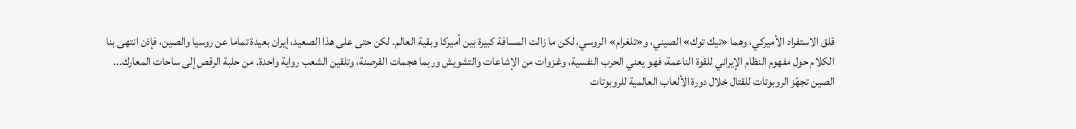قلق الاستفراد الأميركي، وهما «تيك توك» الصيني، و«تلغرام» الروسي، لكن ما زالت المسافة كبيرة بين أميركا وبقية العالم. لكن حتى على هذا الصعيد، إيران بعيدة تماما عن روسيا والصين، فإذن انتهى بنا الكلام حول مفهوم النظام الإيراني للقوة الناعمة، فهو يعني الحرب النفسية، وغـزوات من الإشاعات والتشويش وربما هجمات القرصنة، وتلقين الشعب رواية واحدة. من حلبة الرقص إلى ساحات المعارك... الصين تجهّز الروبوتات للقتال خلال دورة الألعاب العالمية للروبوتات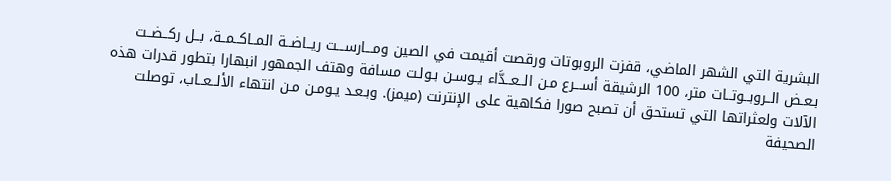البشرية التي الشهر الماضي، قفزت الروبوتات ورقصت أقيمت في الصين ومـــارســـت ريــاضــة المــاكــمــة، بــل ركــضــت بـعـض الــروبــوتــات متر، 100 الرشيقة أســـرع مـن الــعــدَّاء يـوسـن بـولـت مسافة وهتف الجمهور انبهارا بتطور قدرات هذه الآلات ولعثراتها التي تستحق أن تصبح صورا فكاهية على الإنترنت (ميمز). وبـعـد يـومـن مـن انتهاء الألــعــاب، توصلت الصحيفة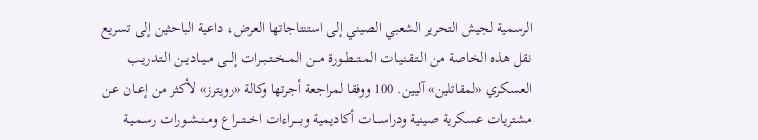الرسمية لجيش التحرير الشعبي الصيني إلى استنتاجاتها العرض، داعية الباحثين إلى تسريع نقل هذه الخاصة من الـتـقـنـيـات المــتــطــورة مـــن المــخــتــبــرات إلـــى مــيــاديــن الـتـدريـب العسكري «لمقاتلين» آليين. 100 ووفقا لمراجعة أجرتها وكالة «رويترز» لأكثر من إعــان عـن مشتريات عسكرية صينية ودراســــات أكاديمية وبـــــراءات اخـــتـــراع ومــنــشــورات رسـمـيـة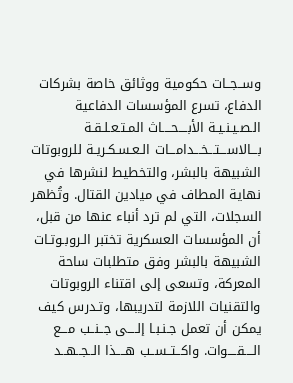وســجــات حكومية ووثائق خاصة بشركات الدفاع، تسرع المؤسسات الدفاعية الـصـيـنـيـة الأبــــحــــاث المـتـعـلـقـة بـــالاســـتـــخـــدامـــات الـعـسـكـريـة للروبوتات الشبيهة بالبشر، والتخطيط لنشرها في نهاية المطاف في ميادين القتال. وتُظهر السجلات، التي لم ترد أنباء عنها من قبل، أن المؤسسات العسكرية تختبر الـروبـوتـات الشبيهة بالبشر وفق متطلبات ساحة المعركة، وتسعى إلى اقتناء الروبوتات والتقنيات اللازمة لتدريبها، وتـدرس كيف يمكن أن تعمل جـنـبـا إلــــى جــنــب مـــع الــــقــــوات. واكــتــســب هــــذا الــجــهــد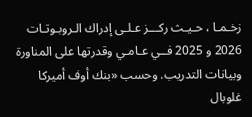زخـمـا ، حـيـث ركـــز عـلـى إدراك الـروبـوتـات 2026 و 2025 فــي عـامـي وقدرتها على المناورة وبيانات التدريب. وحسب «بنك أوف أميركا غلوبال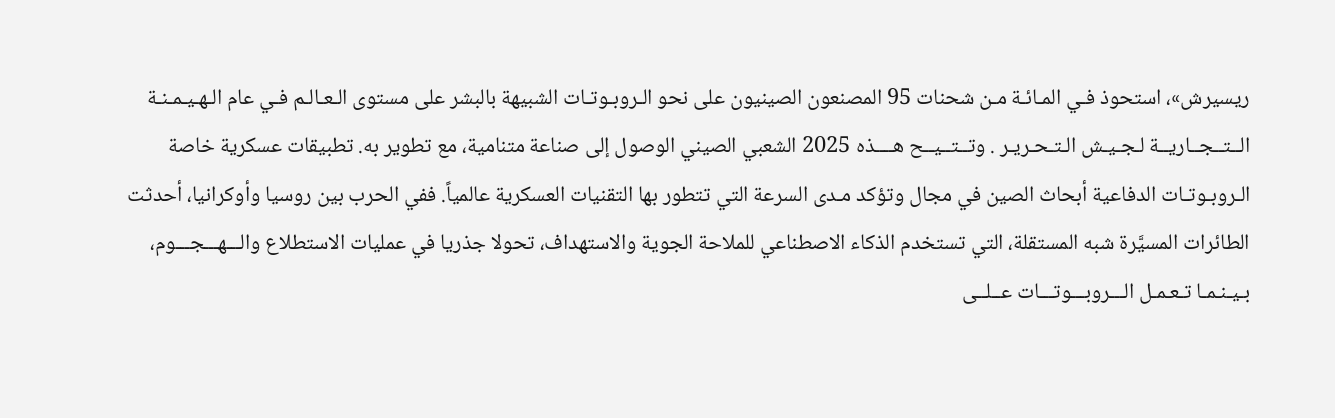ريسيرش»، استحوذ فـي المـائـة مـن شحنات 95 المصنعون الصينيون على نحو الـروبـوتـات الشبيهة بالبشر على مستوى الـعـالـم فـي عام الـهـيـمـنـة الــتــجــاريــة لـجـيـش الـتـحـريـر . وتــتــيــح هــــذه 2025 الشعبي الصيني الوصول إلى صناعة متنامية، مع تطوير به. تطبيقات عسكرية خاصة الـروبـوتـات الدفاعية أبحاث الصين في مجال وتؤكد مـدى السرعة التي تتطور بها التقنيات العسكرية عالمياً. ففي الحرب بين روسيا وأوكرانيا، أحدثت الطائرات المسيَّرة شبه المستقلة، التي تستخدم الذكاء الاصطناعي للملاحة الجوية والاستهداف، تحولا جذريا في عمليات الاستطلاع والـــهـــجـــوم، بـيـنـمـا تـعـمـل الـــروبـــوتـــات عــلــى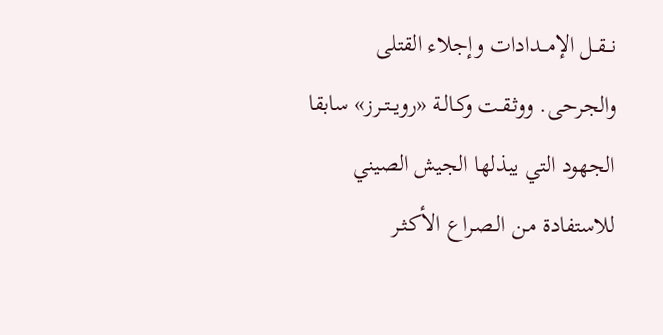نــقــل الإمـــدادات وإجلاء القتلى والجرحى. ووثـقـت وكـالـة «رويــتــرز» سابقا الجهود التي يبذلها الجيش الصيني للاستفادة مـن الـصـراع الأكـثـر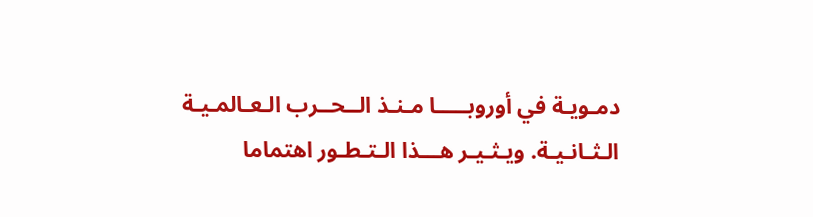دمـويـة في أوروبـــــا مـنـذ الــحــرب الـعـالمـيـة الـثـانـيـة. ويـثـيـر هـــذا الـتـطـور اهتماما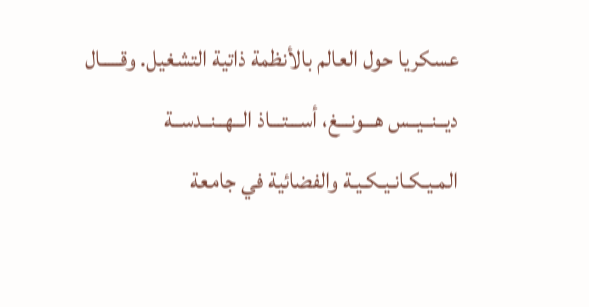عسكريا حول العالم بالأنظمة ذاتية التشغيل. وقـــــال ديــنــيــس هـــونـــغ، أســـتـــاذ الــهــنــدســة المـيـكـانـيـكـيـة والفضائية في جامعة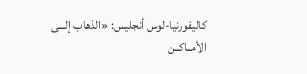كاليفورنيا-لوس أنجليس: «الذهاب إلـــى الأمــاكــن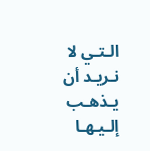الـتـي لا نـريـد أن يـذهـب إلـيـهـا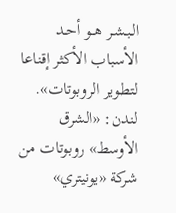الـبـشـر هــو أحـد الأسباب الأكثر إقناعا لتطوير الروبوتات». لندن: «الشرق الأوسط» روبوتات من شركة «يونيتري»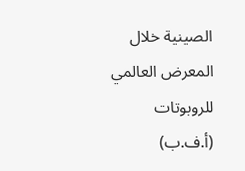الصينية خلال المعرض العالمي للروبوتات (أ.ف.ب)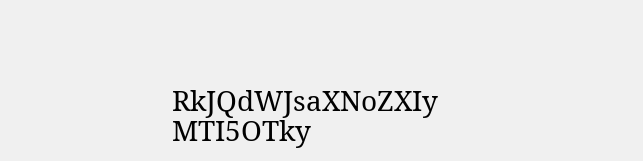RkJQdWJsaXNoZXIy MTI5OTky